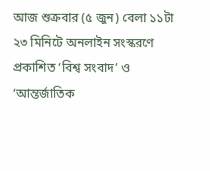আজ শুক্রবার (৫ জুন) বেলা ১১টা ২৩ মিনিটে অনলাইন সংস্করণে প্রকাশিত ‘বিশ্ব সংবাদ’ ও ‘আন্তর্জাতিক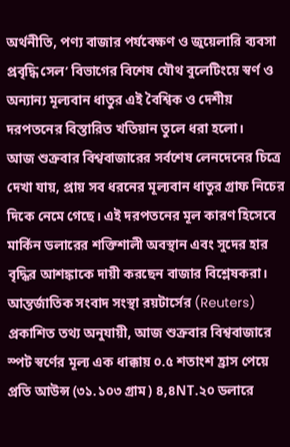অর্থনীতি, পণ্য বাজার পর্যবেক্ষণ ও জুয়েলারি ব্যবসা প্রবৃদ্ধি সেল’ বিভাগের বিশেষ যৌথ বুলেটিংয়ে স্বর্ণ ও অন্যান্য মূল্যবান ধাতুর এই বৈশ্বিক ও দেশীয় দরপতনের বিস্তারিত খতিয়ান তুলে ধরা হলো।
আজ শুক্রবার বিশ্ববাজারের সর্বশেষ লেনদেনের চিত্রে দেখা যায়, প্রায় সব ধরনের মূল্যবান ধাতুর গ্রাফ নিচের দিকে নেমে গেছে। এই দরপতনের মূল কারণ হিসেবে মার্কিন ডলারের শক্তিশালী অবস্থান এবং সুদের হার বৃদ্ধির আশঙ্কাকে দায়ী করছেন বাজার বিশ্লেষকরা।
আন্তর্জাতিক সংবাদ সংস্থা রয়টার্সের (Reuters) প্রকাশিত তথ্য অনুযায়ী, আজ শুক্রবার বিশ্ববাজারে স্পট স্বর্ণের মূল্য এক ধাক্কায় ০.৫ শতাংশ হ্রাস পেয়ে প্রতি আউন্স (৩১.১০৩ গ্রাম) ৪,৪NT.২০ ডলারে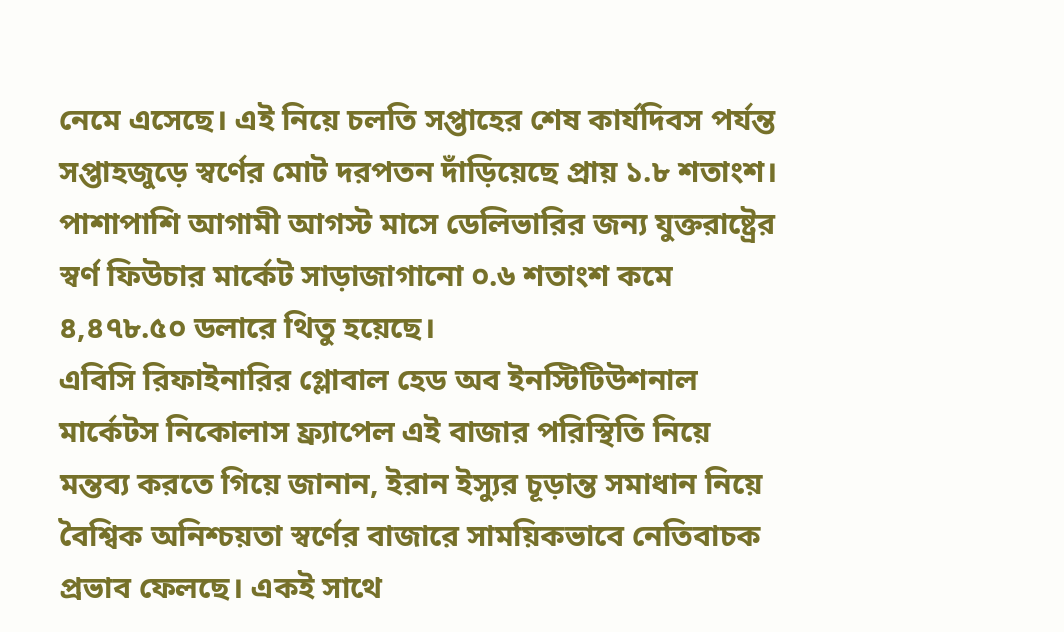নেমে এসেছে। এই নিয়ে চলতি সপ্তাহের শেষ কার্যদিবস পর্যন্ত সপ্তাহজুড়ে স্বর্ণের মোট দরপতন দাঁড়িয়েছে প্রায় ১.৮ শতাংশ। পাশাপাশি আগামী আগস্ট মাসে ডেলিভারির জন্য যুক্তরাষ্ট্রের স্বর্ণ ফিউচার মার্কেট সাড়াজাগানো ০.৬ শতাংশ কমে ৪,৪৭৮.৫০ ডলারে থিতু হয়েছে।
এবিসি রিফাইনারির গ্লোবাল হেড অব ইনস্টিটিউশনাল মার্কেটস নিকোলাস ফ্র্যাপেল এই বাজার পরিস্থিতি নিয়ে মন্তব্য করতে গিয়ে জানান, ইরান ইস্যুর চূড়ান্ত সমাধান নিয়ে বৈশ্বিক অনিশ্চয়তা স্বর্ণের বাজারে সাময়িকভাবে নেতিবাচক প্রভাব ফেলছে। একই সাথে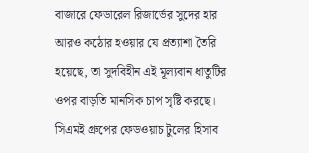বাজারে ফেডারেল রিজার্ভের সুদের হার আরও কঠোর হওয়ার যে প্রত্যাশা তৈরি হয়েছে, তা সুদবিহীন এই মূল্যবান ধাতুটির ওপর বাড়তি মানসিক চাপ সৃষ্টি করছে। সিএমই গ্রুপের ফেডওয়াচ টুলের হিসাব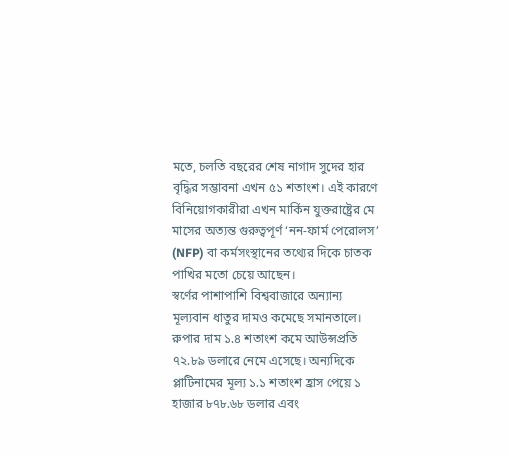মতে, চলতি বছরের শেষ নাগাদ সুদের হার বৃদ্ধির সম্ভাবনা এখন ৫১ শতাংশ। এই কারণে বিনিয়োগকারীরা এখন মার্কিন যুক্তরাষ্ট্রের মে মাসের অত্যন্ত গুরুত্বপূর্ণ ‘নন-ফার্ম পেরোলস’ (NFP) বা কর্মসংস্থানের তথ্যের দিকে চাতক পাখির মতো চেয়ে আছেন।
স্বর্ণের পাশাপাশি বিশ্ববাজারে অন্যান্য মূল্যবান ধাতুর দামও কমেছে সমানতালে। রুপার দাম ১.৪ শতাংশ কমে আউন্সপ্রতি ৭২.৮৯ ডলারে নেমে এসেছে। অন্যদিকে প্লাটিনামের মূল্য ১.১ শতাংশ হ্রাস পেয়ে ১ হাজার ৮৭৮.৬৮ ডলার এবং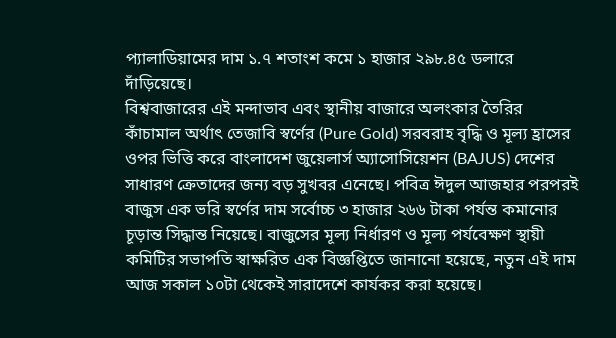প্যালাডিয়ামের দাম ১.৭ শতাংশ কমে ১ হাজার ২৯৮.৪৫ ডলারে দাঁড়িয়েছে।
বিশ্ববাজারের এই মন্দাভাব এবং স্থানীয় বাজারে অলংকার তৈরির কাঁচামাল অর্থাৎ তেজাবি স্বর্ণের (Pure Gold) সরবরাহ বৃদ্ধি ও মূল্য হ্রাসের ওপর ভিত্তি করে বাংলাদেশ জুয়েলার্স অ্যাসোসিয়েশন (BAJUS) দেশের সাধারণ ক্রেতাদের জন্য বড় সুখবর এনেছে। পবিত্র ঈদুল আজহার পরপরই বাজুস এক ভরি স্বর্ণের দাম সর্বোচ্চ ৩ হাজার ২৬৬ টাকা পর্যন্ত কমানোর চূড়ান্ত সিদ্ধান্ত নিয়েছে। বাজুসের মূল্য নির্ধারণ ও মূল্য পর্যবেক্ষণ স্থায়ী কমিটির সভাপতি স্বাক্ষরিত এক বিজ্ঞপ্তিতে জানানো হয়েছে, নতুন এই দাম আজ সকাল ১০টা থেকেই সারাদেশে কার্যকর করা হয়েছে।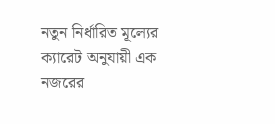নতুন নির্ধারিত মূল্যের ক্যারেট অনুযায়ী এক নজরের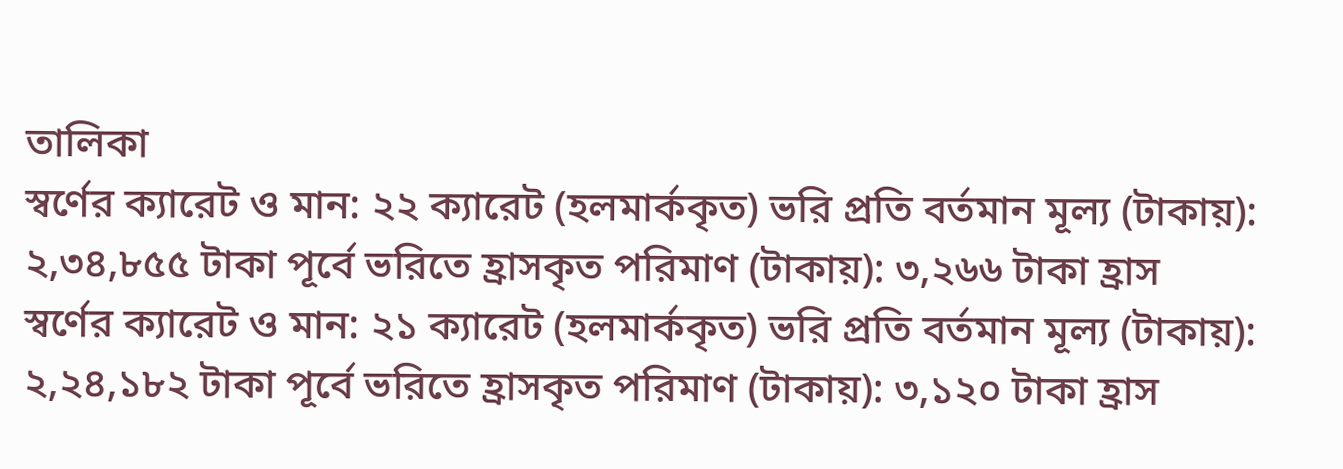তালিকা
স্বর্ণের ক্যারেট ও মান: ২২ ক্যারেট (হলমার্ককৃত) ভরি প্রতি বর্তমান মূল্য (টাকায়): ২,৩৪,৮৫৫ টাকা পূর্বে ভরিতে হ্রাসকৃত পরিমাণ (টাকায়): ৩,২৬৬ টাকা হ্রাস
স্বর্ণের ক্যারেট ও মান: ২১ ক্যারেট (হলমার্ককৃত) ভরি প্রতি বর্তমান মূল্য (টাকায়): ২,২৪,১৮২ টাকা পূর্বে ভরিতে হ্রাসকৃত পরিমাণ (টাকায়): ৩,১২০ টাকা হ্রাস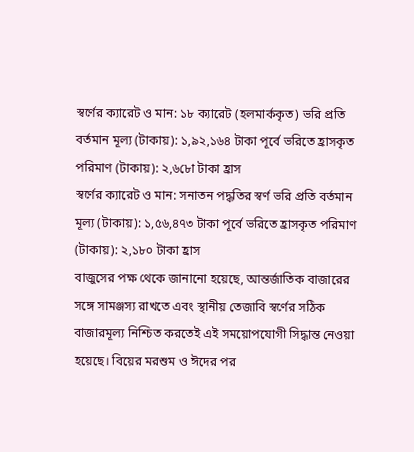স্বর্ণের ক্যারেট ও মান: ১৮ ক্যারেট (হলমার্ককৃত) ভরি প্রতি বর্তমান মূল্য (টাকায়): ১,৯২,১৬৪ টাকা পূর্বে ভরিতে হ্রাসকৃত পরিমাণ (টাকায়): ২,৬৮ো টাকা হ্রাস
স্বর্ণের ক্যারেট ও মান: সনাতন পদ্ধতির স্বর্ণ ভরি প্রতি বর্তমান মূল্য (টাকায়): ১,৫৬,৪৭৩ টাকা পূর্বে ভরিতে হ্রাসকৃত পরিমাণ (টাকায়): ২,১৮০ টাকা হ্রাস
বাজুসের পক্ষ থেকে জানানো হয়েছে, আন্তর্জাতিক বাজারের সঙ্গে সামঞ্জস্য রাখতে এবং স্থানীয় তেজাবি স্বর্ণের সঠিক বাজারমূল্য নিশ্চিত করতেই এই সময়োপযোগী সিদ্ধান্ত নেওয়া হয়েছে। বিয়ের মরশুম ও ঈদের পর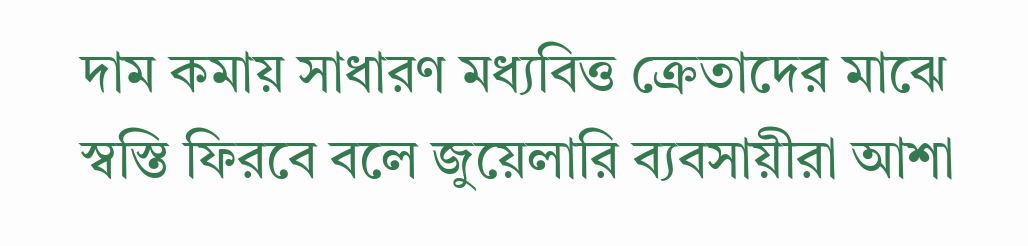দাম কমায় সাধারণ মধ্যবিত্ত ক্রেতাদের মাঝে স্বস্তি ফিরবে বলে জুয়েলারি ব্যবসায়ীরা আশা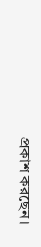প্রকাশ করছেন।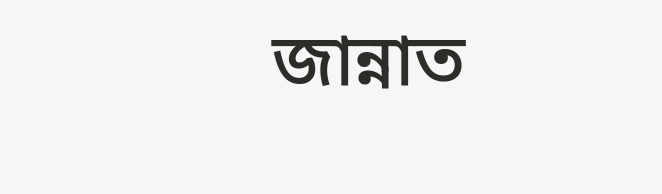জান্নাত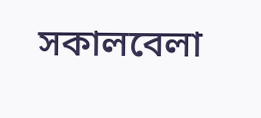সকালবেলা